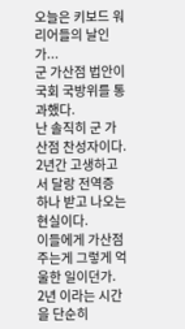오늘은 키보드 워리어들의 날인가...
군 가산점 법안이 국회 국방위를 통과했다.
난 솔직히 군 가산점 찬성자이다.
2년간 고생하고서 달랑 전역증 하나 받고 나오는 현실이다.
이들에게 가산점 주는게 그렇게 억울한 일이던가.
2년 이라는 시간을 단순히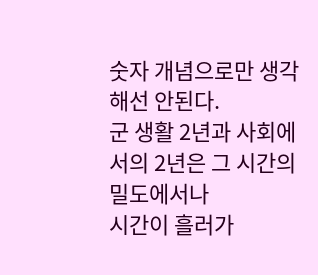숫자 개념으로만 생각해선 안된다.
군 생활 2년과 사회에서의 2년은 그 시간의 밀도에서나
시간이 흘러가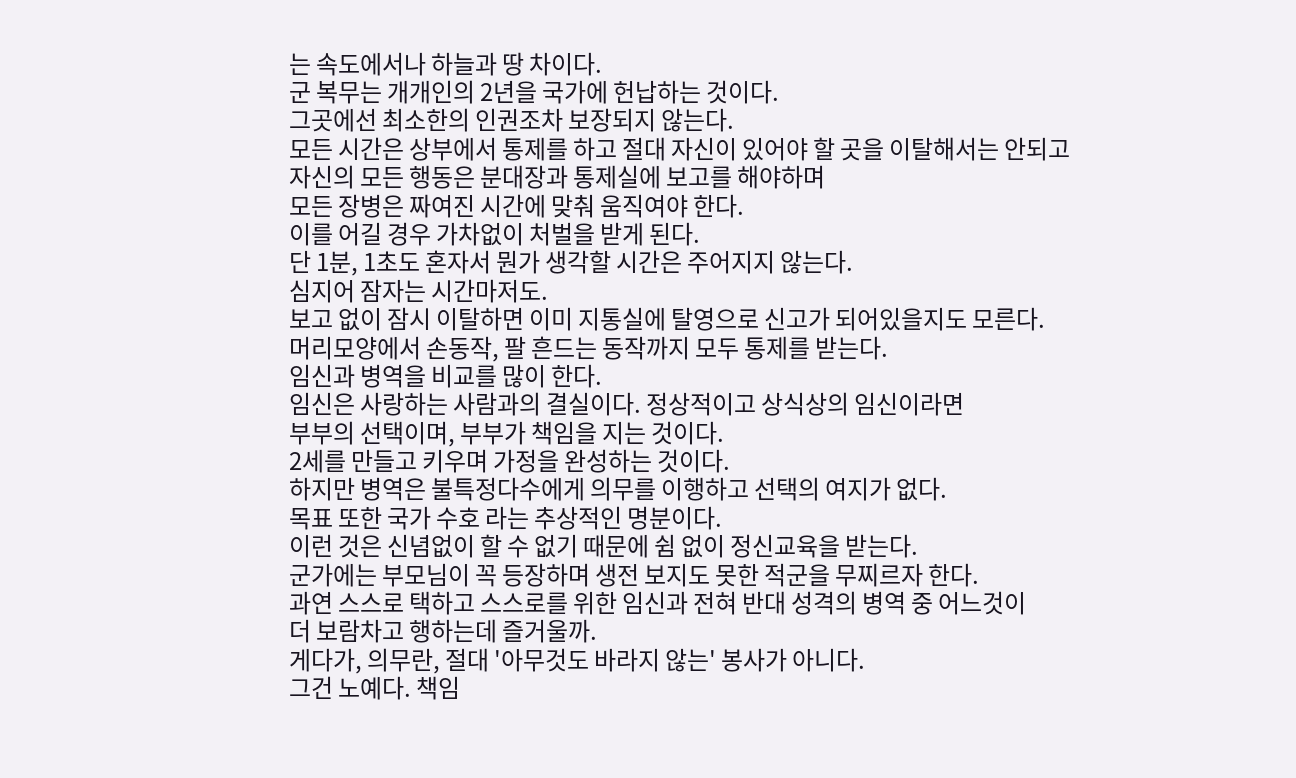는 속도에서나 하늘과 땅 차이다.
군 복무는 개개인의 2년을 국가에 헌납하는 것이다.
그곳에선 최소한의 인권조차 보장되지 않는다.
모든 시간은 상부에서 통제를 하고 절대 자신이 있어야 할 곳을 이탈해서는 안되고
자신의 모든 행동은 분대장과 통제실에 보고를 해야하며
모든 장병은 짜여진 시간에 맞춰 움직여야 한다.
이를 어길 경우 가차없이 처벌을 받게 된다.
단 1분, 1초도 혼자서 뭔가 생각할 시간은 주어지지 않는다.
심지어 잠자는 시간마저도.
보고 없이 잠시 이탈하면 이미 지통실에 탈영으로 신고가 되어있을지도 모른다.
머리모양에서 손동작, 팔 흔드는 동작까지 모두 통제를 받는다.
임신과 병역을 비교를 많이 한다.
임신은 사랑하는 사람과의 결실이다. 정상적이고 상식상의 임신이라면
부부의 선택이며, 부부가 책임을 지는 것이다.
2세를 만들고 키우며 가정을 완성하는 것이다.
하지만 병역은 불특정다수에게 의무를 이행하고 선택의 여지가 없다.
목표 또한 국가 수호 라는 추상적인 명분이다.
이런 것은 신념없이 할 수 없기 때문에 쉼 없이 정신교육을 받는다.
군가에는 부모님이 꼭 등장하며 생전 보지도 못한 적군을 무찌르자 한다.
과연 스스로 택하고 스스로를 위한 임신과 전혀 반대 성격의 병역 중 어느것이
더 보람차고 행하는데 즐거울까.
게다가, 의무란, 절대 '아무것도 바라지 않는' 봉사가 아니다.
그건 노예다. 책임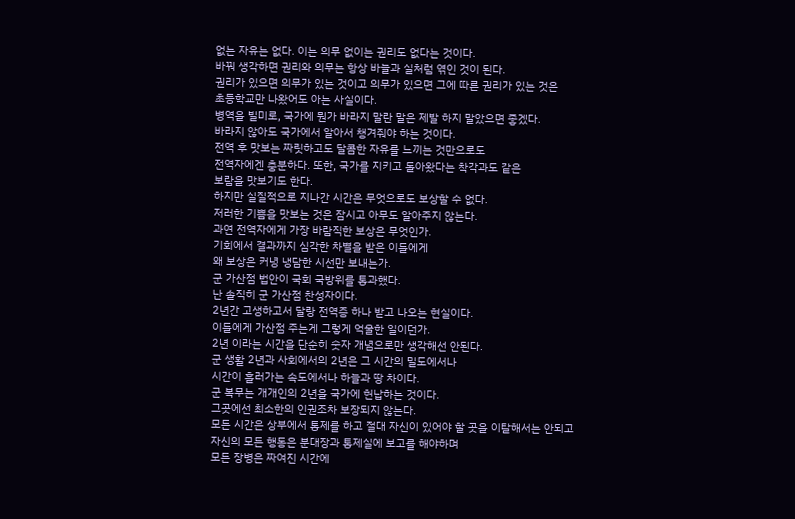없는 자유는 없다. 이는 의무 없이는 권리도 없다는 것이다.
바꿔 생각하면 권리와 의무는 항상 바늘과 실처럼 엮인 것이 된다.
권리가 있으면 의무가 있는 것이고 의무가 있으면 그에 따른 권리가 있는 것은
초등학교만 나왔어도 아는 사실이다.
병역을 빌미로, 국가에 뭔가 바라지 말란 말은 제발 하지 말았으면 좋겠다.
바라지 않아도 국가에서 알아서 챙겨줘야 하는 것이다.
전역 후 맛보는 짜릿하고도 달콤한 자유를 느끼는 것만으로도
전역자에겐 충분하다. 또한, 국가를 지키고 돌아왔다는 착각과도 같은
보람을 맛보기도 한다.
하지만 실질적으로 지나간 시간은 무엇으로도 보상할 수 없다.
저러한 기쁨을 맛보는 것은 잠시고 아무도 알아주지 않는다.
과연 전역자에게 가장 바람직한 보상은 무엇인가.
기회에서 결과까지 심각한 차별을 받은 이들에게
왜 보상은 커녕 냉담한 시선만 보내는가.
군 가산점 법안이 국회 국방위를 통과했다.
난 솔직히 군 가산점 찬성자이다.
2년간 고생하고서 달랑 전역증 하나 받고 나오는 현실이다.
이들에게 가산점 주는게 그렇게 억울한 일이던가.
2년 이라는 시간을 단순히 숫자 개념으로만 생각해선 안된다.
군 생활 2년과 사회에서의 2년은 그 시간의 밀도에서나
시간이 흘러가는 속도에서나 하늘과 땅 차이다.
군 복무는 개개인의 2년을 국가에 헌납하는 것이다.
그곳에선 최소한의 인권조차 보장되지 않는다.
모든 시간은 상부에서 통제를 하고 절대 자신이 있어야 할 곳을 이탈해서는 안되고
자신의 모든 행동은 분대장과 통제실에 보고를 해야하며
모든 장병은 짜여진 시간에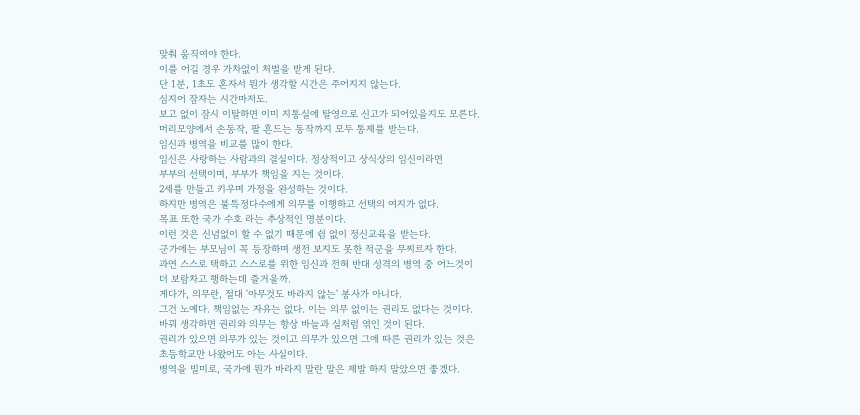맞춰 움직여야 한다.
이를 어길 경우 가차없이 처벌을 받게 된다.
단 1분, 1초도 혼자서 뭔가 생각할 시간은 주어지지 않는다.
심지어 잠자는 시간마저도.
보고 없이 잠시 이탈하면 이미 지통실에 탈영으로 신고가 되어있을지도 모른다.
머리모양에서 손동작, 팔 흔드는 동작까지 모두 통제를 받는다.
임신과 병역을 비교를 많이 한다.
임신은 사랑하는 사람과의 결실이다. 정상적이고 상식상의 임신이라면
부부의 선택이며, 부부가 책임을 지는 것이다.
2세를 만들고 키우며 가정을 완성하는 것이다.
하지만 병역은 불특정다수에게 의무를 이행하고 선택의 여지가 없다.
목표 또한 국가 수호 라는 추상적인 명분이다.
이런 것은 신념없이 할 수 없기 때문에 쉼 없이 정신교육을 받는다.
군가에는 부모님이 꼭 등장하며 생전 보지도 못한 적군을 무찌르자 한다.
과연 스스로 택하고 스스로를 위한 임신과 전혀 반대 성격의 병역 중 어느것이
더 보람차고 행하는데 즐거울까.
게다가, 의무란, 절대 '아무것도 바라지 않는' 봉사가 아니다.
그건 노예다. 책임없는 자유는 없다. 이는 의무 없이는 권리도 없다는 것이다.
바꿔 생각하면 권리와 의무는 항상 바늘과 실처럼 엮인 것이 된다.
권리가 있으면 의무가 있는 것이고 의무가 있으면 그에 따른 권리가 있는 것은
초등학교만 나왔어도 아는 사실이다.
병역을 빌미로, 국가에 뭔가 바라지 말란 말은 제발 하지 말았으면 좋겠다.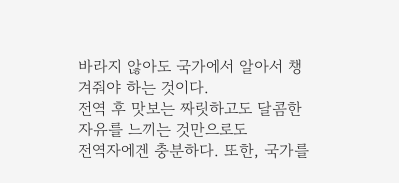바라지 않아도 국가에서 알아서 챙겨줘야 하는 것이다.
전역 후 맛보는 짜릿하고도 달콤한 자유를 느끼는 것만으로도
전역자에겐 충분하다. 또한, 국가를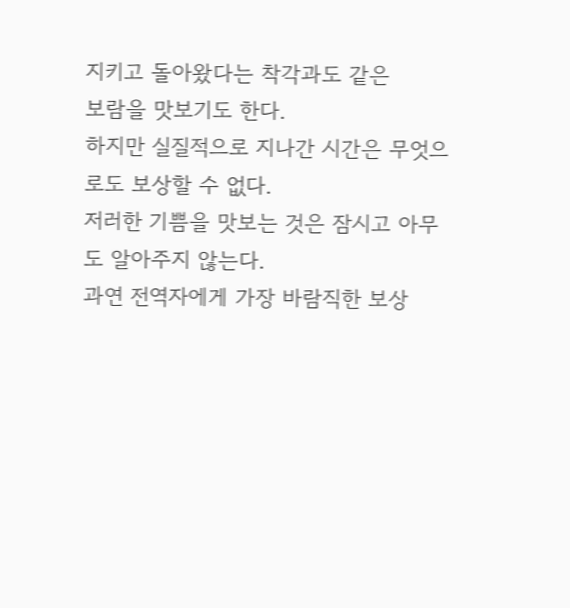지키고 돌아왔다는 착각과도 같은
보람을 맛보기도 한다.
하지만 실질적으로 지나간 시간은 무엇으로도 보상할 수 없다.
저러한 기쁨을 맛보는 것은 잠시고 아무도 알아주지 않는다.
과연 전역자에게 가장 바람직한 보상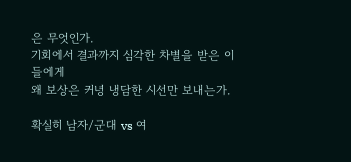은 무엇인가.
기회에서 결과까지 심각한 차별을 받은 이들에게
왜 보상은 커녕 냉담한 시선만 보내는가.

확실히 남자/군대 vs 여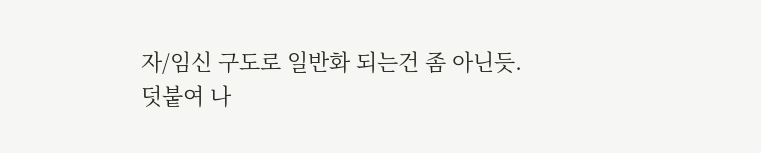자/임신 구도로 일반화 되는건 좀 아닌듯.
덧붙여 나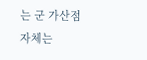는 군 가산점 자체는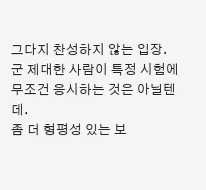그다지 찬성하지 않는 입장.
군 제대한 사람이 특정 시험에 무조건 응시하는 것은 아닐텐데.
좀 더 형평성 있는 보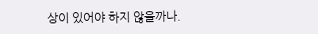상이 있어야 하지 않을까나.